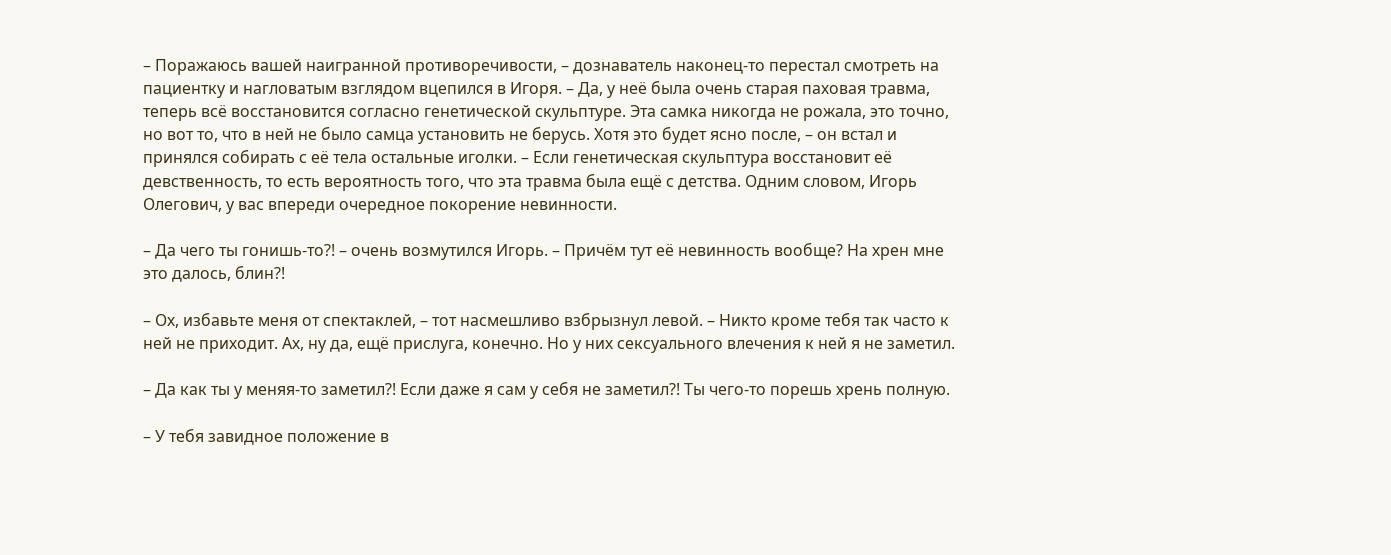– Поражаюсь вашей наигранной противоречивости, – дознаватель наконец-то перестал смотреть на пациентку и нагловатым взглядом вцепился в Игоря. – Да, у неё была очень старая паховая травма, теперь всё восстановится согласно генетической скульптуре. Эта самка никогда не рожала, это точно, но вот то, что в ней не было самца установить не берусь. Хотя это будет ясно после, – он встал и принялся собирать с её тела остальные иголки. – Если генетическая скульптура восстановит её девственность, то есть вероятность того, что эта травма была ещё с детства. Одним словом, Игорь Олегович, у вас впереди очередное покорение невинности.

– Да чего ты гонишь-то?! – очень возмутился Игорь. – Причём тут её невинность вообще? На хрен мне это далось, блин?!

– Ох, избавьте меня от спектаклей, – тот насмешливо взбрызнул левой. – Никто кроме тебя так часто к ней не приходит. Ах, ну да, ещё прислуга, конечно. Но у них сексуального влечения к ней я не заметил.

– Да как ты у меняя-то заметил?! Если даже я сам у себя не заметил?! Ты чего-то порешь хрень полную.

– У тебя завидное положение в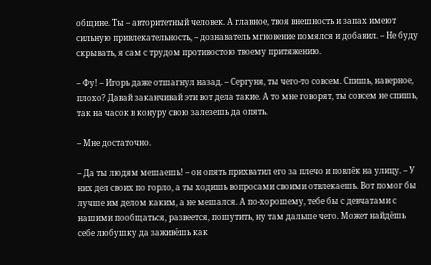общине. Ты – авторитетный человек. А главное, твоя внешность и запах имеют сильную привлекательность, – дознаватель мгновение помялся и добавил. – Не буду скрывать, я сам с трудом противостою твоему притяжению.

– Фу! – Игорь даже отшагнул назад. – Сергуня, ты чего-то совсем. Спишь, наверное, плохо? Давай заканчивай эти вот дела такие. А то мне говорят, ты совсем не спишь, так на часок в конуру свою залезешь да опять.

– Мне достаточно.

– Да ты людям мешаешь! – он опять прихватил его за плечо и повлёк на улицу. – У них дел своих по горло, а ты ходишь вопросами своими отвлекаешь. Вот помог бы лучше им делом каким, а не мешался. А по-хорошему, тебе бы с девчатами с нашими пообщаться, развеется, пошутить, ну там дальше чего. Может найдёшь себе любушку да заживёшь как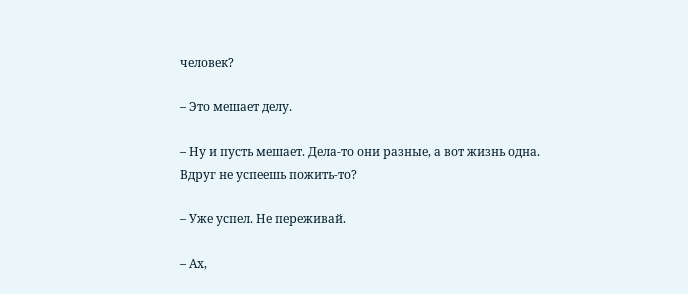человек?

– Это мешает делу.

– Ну и пусть мешает. Дела-то они разные, а вот жизнь одна. Вдруг не успеешь пожить-то?

– Уже успел. Не переживай.

– Ах,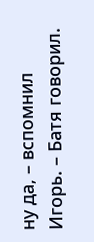ну да, – вспомнил Игорь. – Батя говорил.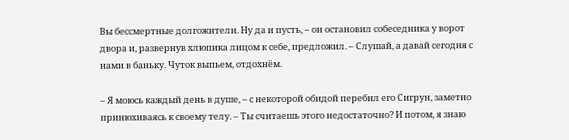Вы бессмертные долгожители. Ну да и пусть, – он остановил собеседника у ворот двора и, развернув хлюпика лицом к себе, предложил. – Слушай, а давай сегодня с нами в баньку. Чуток выпьем, отдохнём.

– Я моюсь каждый день в душе, – с некоторой обидой перебил его Сигрун, заметно принюхиваясь к своему телу. – Ты считаешь этого недостаточно? И потом, я знаю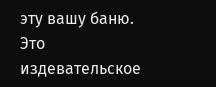эту вашу баню. Это издевательское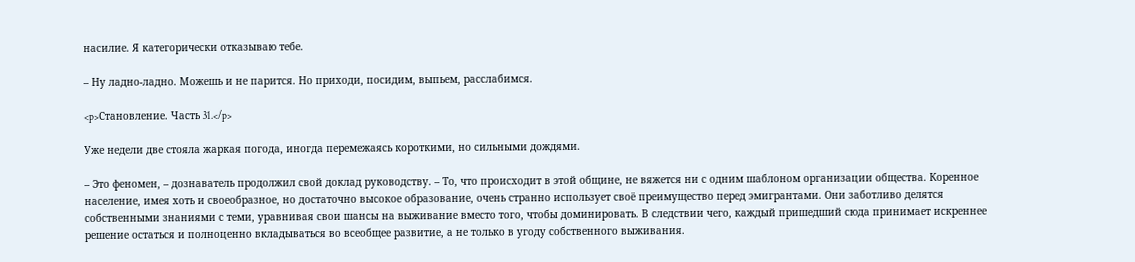насилие. Я категорически отказываю тебе.

– Ну ладно-ладно. Можешь и не парится. Но приходи, посидим, выпьем, расслабимся.

<p>Становление. Часть 31.</p>

Уже недели две стояла жаркая погода, иногда перемежаясь короткими, но сильными дождями.

– Это феномен, – дознаватель продолжил свой доклад руководству. – То, что происходит в этой общине, не вяжется ни с одним шаблоном организации общества. Коренное население, имея хоть и своеобразное, но достаточно высокое образование, очень странно использует своё преимущество перед эмигрантами. Они заботливо делятся собственными знаниями с теми, уравнивая свои шансы на выживание вместо того, чтобы доминировать. В следствии чего, каждый пришедший сюда принимает искреннее решение остаться и полноценно вкладываться во всеобщее развитие, а не только в угоду собственного выживания.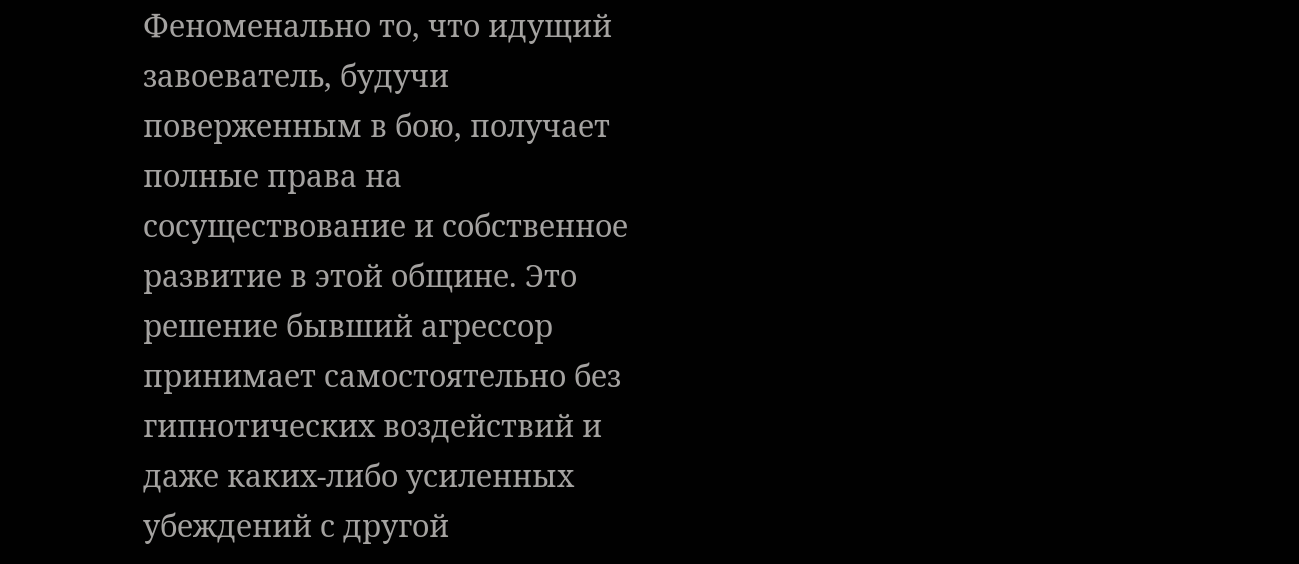Феноменально то, что идущий завоеватель, будучи поверженным в бою, получает полные права на сосуществование и собственное развитие в этой общине. Это решение бывший агрессор принимает самостоятельно без гипнотических воздействий и даже каких-либо усиленных убеждений с другой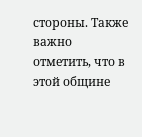стороны. Также важно отметить, что в этой общине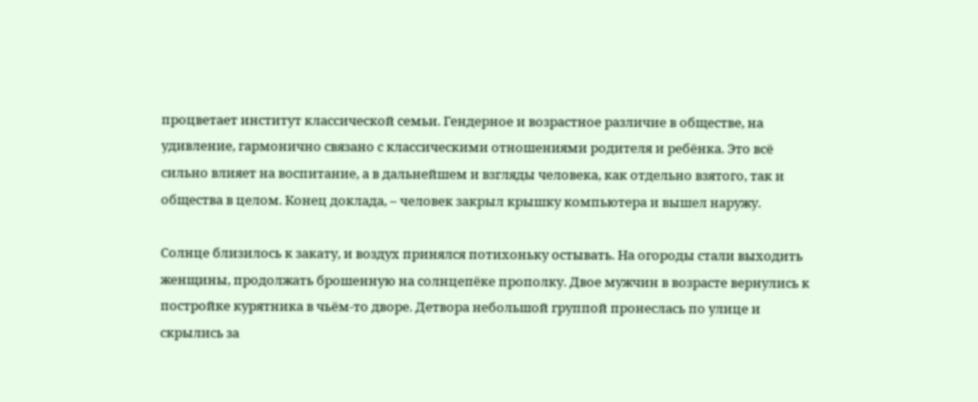процветает институт классической семьи. Гендерное и возрастное различие в обществе, на удивление, гармонично связано с классическими отношениями родителя и ребёнка. Это всё сильно влияет на воспитание, а в дальнейшем и взгляды человека, как отдельно взятого, так и общества в целом. Конец доклада, – человек закрыл крышку компьютера и вышел наружу.

Солнце близилось к закату, и воздух принялся потихоньку остывать. На огороды стали выходить женщины, продолжать брошенную на солнцепёке прополку. Двое мужчин в возрасте вернулись к постройке курятника в чьём-то дворе. Детвора небольшой группой пронеслась по улице и скрылись за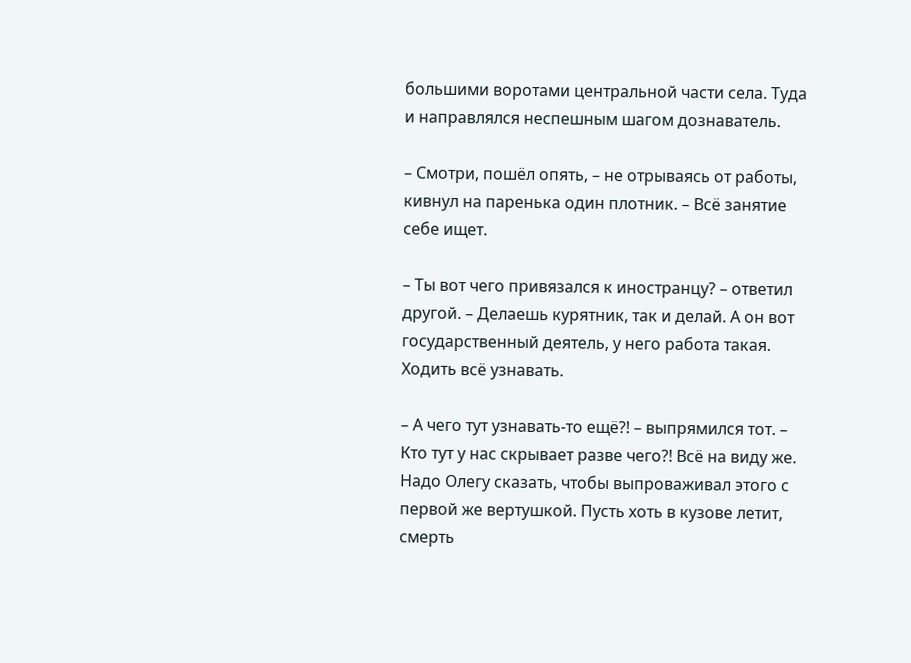большими воротами центральной части села. Туда и направлялся неспешным шагом дознаватель.

– Смотри, пошёл опять, – не отрываясь от работы, кивнул на паренька один плотник. – Всё занятие себе ищет.

– Ты вот чего привязался к иностранцу? – ответил другой. – Делаешь курятник, так и делай. А он вот государственный деятель, у него работа такая. Ходить всё узнавать.

– А чего тут узнавать-то ещё?! – выпрямился тот. – Кто тут у нас скрывает разве чего?! Всё на виду же. Надо Олегу сказать, чтобы выпроваживал этого с первой же вертушкой. Пусть хоть в кузове летит, смерть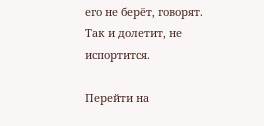его не берёт, говорят. Так и долетит, не испортится.

Перейти на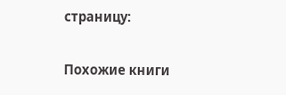страницу:

Похожие книги